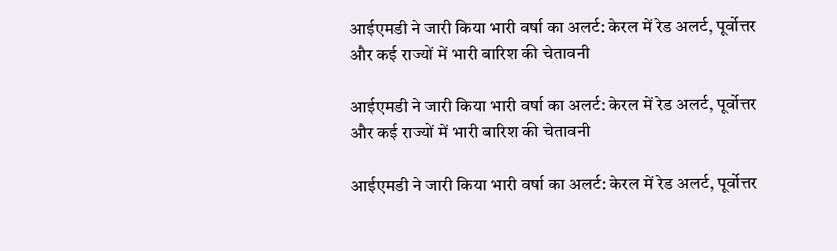आईएमडी ने जारी किया भारी वर्षा का अलर्ट: केरल में रेड अलर्ट, पूर्वोत्तर और कई राज्यों में भारी बारिश की चेतावनी

आईएमडी ने जारी किया भारी वर्षा का अलर्ट: केरल में रेड अलर्ट, पूर्वोत्तर और कई राज्यों में भारी बारिश की चेतावनी

आईएमडी ने जारी किया भारी वर्षा का अलर्ट: केरल में रेड अलर्ट, पूर्वोत्तर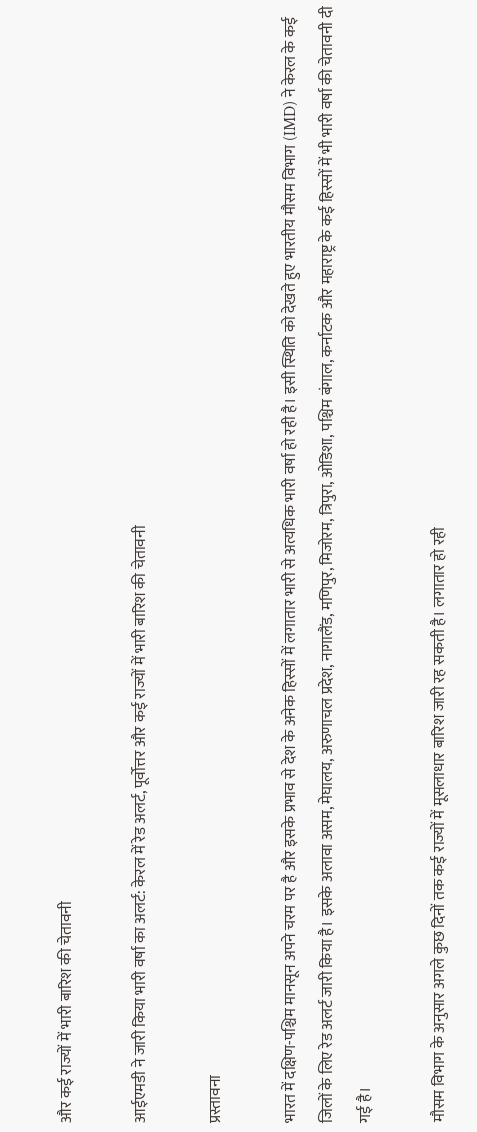और कई राज्यों में भारी बारिश की चेतावनी

आईएमडी ने जारी किया भारी वर्षा का अलर्ट: केरल में रेड अलर्ट, पूर्वोत्तर और कई राज्यों में भारी बारिश की चेतावनी

प्रस्तावना

भारत में दक्षिण-पश्चिम मानसून अपने चरम पर है और इसके प्रभाव से देश के अनेक हिस्सों में लगातार भारी से अत्यधिक भारी वर्षा हो रही है। इसी स्थिति को देखते हुए भारतीय मौसम विभाग (IMD) ने केरल के कई जिलों के लिए रेड अलर्ट जारी किया है। इसके अलावा असम, मेघालय, अरुणाचल प्रदेश, नागालैंड, मणिपुर, मिजोरम, त्रिपुरा, ओडिशा, पश्चिम बंगाल, कर्नाटक और महाराष्ट्र के कई हिस्सों में भी भारी वर्षा की चेतावनी दी गई है।

मौसम विभाग के अनुसार अगले कुछ दिनों तक कई राज्यों में मूसलाधार बारिश जारी रह सकती है। लगातार हो रही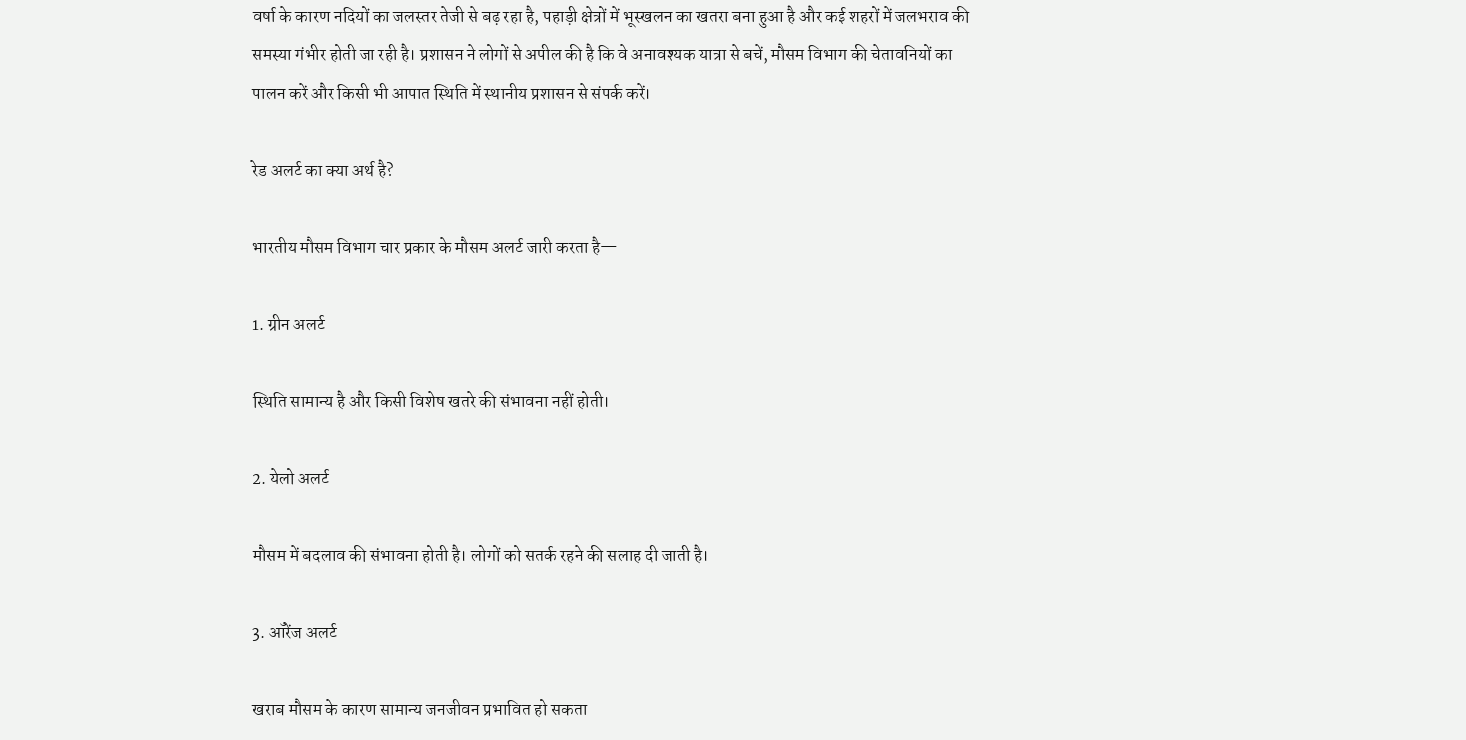वर्षा के कारण नदियों का जलस्तर तेजी से बढ़ रहा है, पहाड़ी क्षेत्रों में भूस्खलन का खतरा बना हुआ है और कई शहरों में जलभराव की समस्या गंभीर होती जा रही है। प्रशासन ने लोगों से अपील की है कि वे अनावश्यक यात्रा से बचें, मौसम विभाग की चेतावनियों का पालन करें और किसी भी आपात स्थिति में स्थानीय प्रशासन से संपर्क करें।

रेड अलर्ट का क्या अर्थ है?

भारतीय मौसम विभाग चार प्रकार के मौसम अलर्ट जारी करता है—

1. ग्रीन अलर्ट

स्थिति सामान्य है और किसी विशेष खतरे की संभावना नहीं होती।

2. येलो अलर्ट

मौसम में बदलाव की संभावना होती है। लोगों को सतर्क रहने की सलाह दी जाती है।

3. ऑरेंज अलर्ट

खराब मौसम के कारण सामान्य जनजीवन प्रभावित हो सकता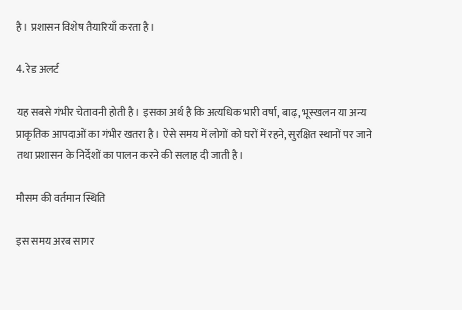है। प्रशासन विशेष तैयारियाँ करता है।

4. रेड अलर्ट

यह सबसे गंभीर चेतावनी होती है। इसका अर्थ है कि अत्यधिक भारी वर्षा, बाढ़, भूस्खलन या अन्य प्राकृतिक आपदाओं का गंभीर खतरा है। ऐसे समय में लोगों को घरों में रहने, सुरक्षित स्थानों पर जाने तथा प्रशासन के निर्देशों का पालन करने की सलाह दी जाती है।

मौसम की वर्तमान स्थिति

इस समय अरब सागर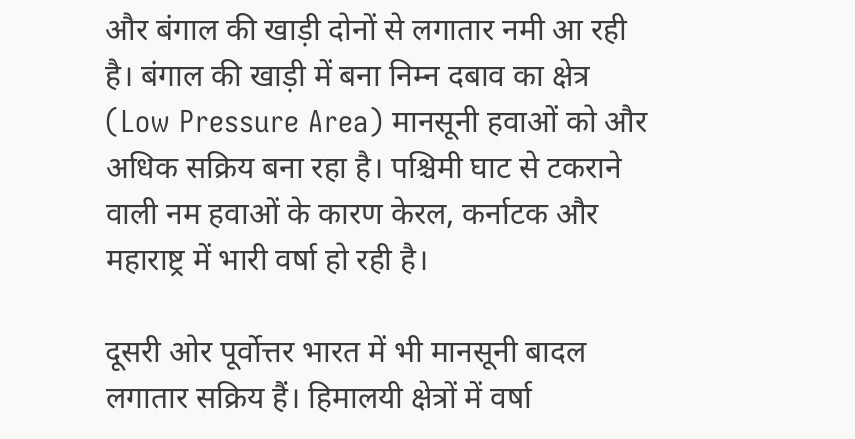और बंगाल की खाड़ी दोनों से लगातार नमी आ रही है। बंगाल की खाड़ी में बना निम्न दबाव का क्षेत्र (Low Pressure Area) मानसूनी हवाओं को और अधिक सक्रिय बना रहा है। पश्चिमी घाट से टकराने वाली नम हवाओं के कारण केरल, कर्नाटक और महाराष्ट्र में भारी वर्षा हो रही है।

दूसरी ओर पूर्वोत्तर भारत में भी मानसूनी बादल लगातार सक्रिय हैं। हिमालयी क्षेत्रों में वर्षा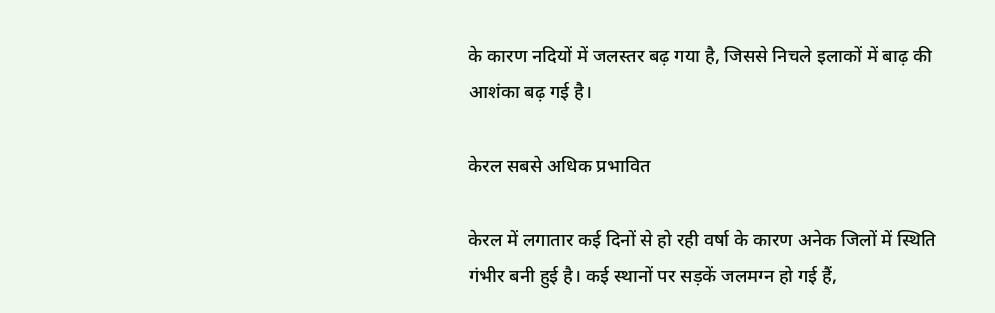के कारण नदियों में जलस्तर बढ़ गया है, जिससे निचले इलाकों में बाढ़ की आशंका बढ़ गई है।

केरल सबसे अधिक प्रभावित

केरल में लगातार कई दिनों से हो रही वर्षा के कारण अनेक जिलों में स्थिति गंभीर बनी हुई है। कई स्थानों पर सड़कें जलमग्न हो गई हैं,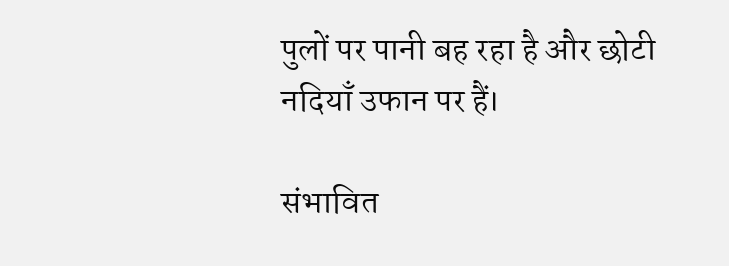पुलों पर पानी बह रहा है और छोटी नदियाँ उफान पर हैं।

संभावित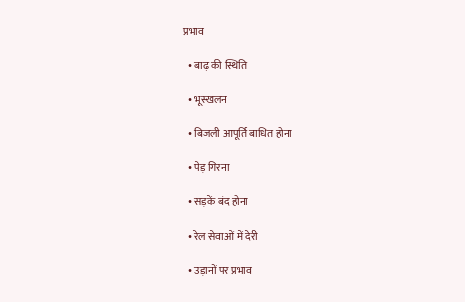प्रभाव

  • बाढ़ की स्थिति

  • भूस्खलन

  • बिजली आपूर्ति बाधित होना

  • पेड़ गिरना

  • सड़कें बंद होना

  • रेल सेवाओं में देरी

  • उड़ानों पर प्रभाव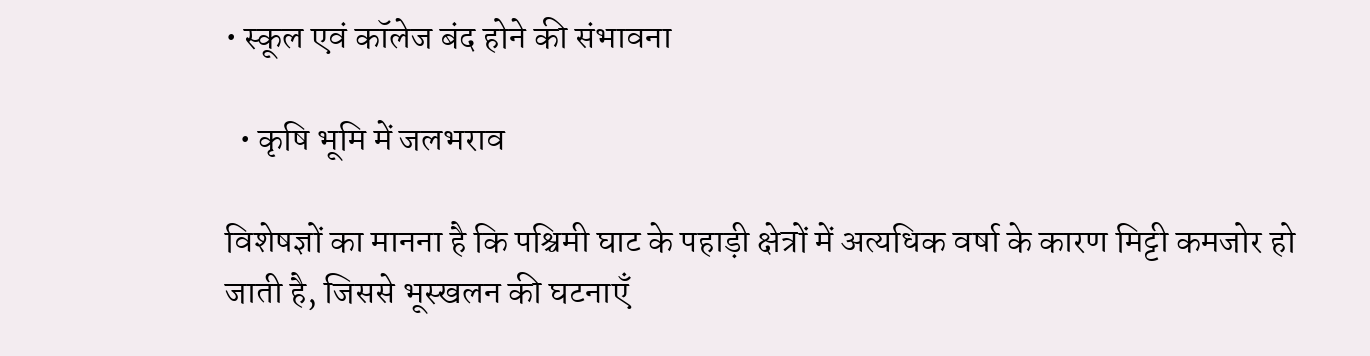• स्कूल एवं कॉलेज बंद होने की संभावना

  • कृषि भूमि में जलभराव

विशेषज्ञों का मानना है कि पश्चिमी घाट के पहाड़ी क्षेत्रों में अत्यधिक वर्षा के कारण मिट्टी कमजोर हो जाती है, जिससे भूस्खलन की घटनाएँ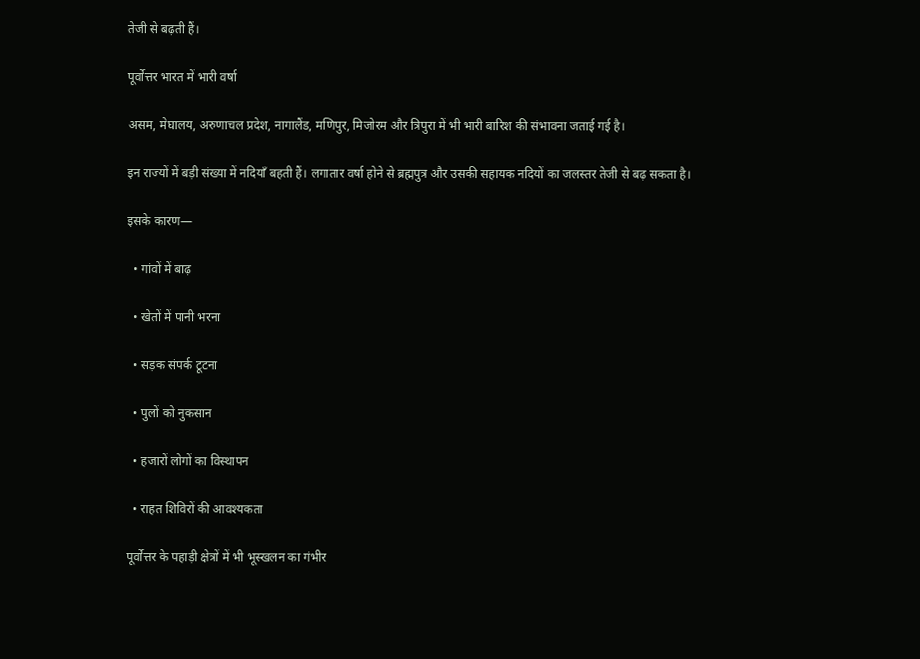तेजी से बढ़ती हैं।

पूर्वोत्तर भारत में भारी वर्षा

असम, मेघालय, अरुणाचल प्रदेश, नागालैंड, मणिपुर, मिजोरम और त्रिपुरा में भी भारी बारिश की संभावना जताई गई है।

इन राज्यों में बड़ी संख्या में नदियाँ बहती हैं। लगातार वर्षा होने से ब्रह्मपुत्र और उसकी सहायक नदियों का जलस्तर तेजी से बढ़ सकता है।

इसके कारण—

  • गांवों में बाढ़

  • खेतों में पानी भरना

  • सड़क संपर्क टूटना

  • पुलों को नुकसान

  • हजारों लोगों का विस्थापन

  • राहत शिविरों की आवश्यकता

पूर्वोत्तर के पहाड़ी क्षेत्रों में भी भूस्खलन का गंभीर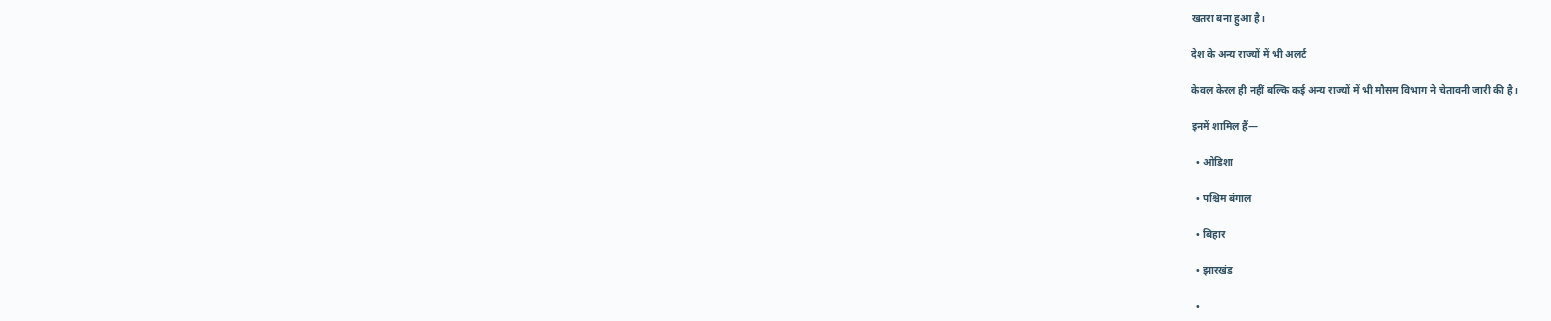खतरा बना हुआ है।

देश के अन्य राज्यों में भी अलर्ट

केवल केरल ही नहीं बल्कि कई अन्य राज्यों में भी मौसम विभाग ने चेतावनी जारी की है।

इनमें शामिल हैं—

  • ओडिशा

  • पश्चिम बंगाल

  • बिहार

  • झारखंड

  •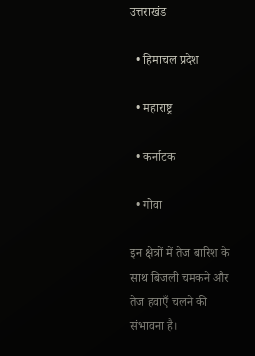उत्तराखंड

  • हिमाचल प्रदेश

  • महाराष्ट्र

  • कर्नाटक

  • गोवा

इन क्षेत्रों में तेज बारिश के साथ बिजली चमकने और तेज हवाएँ चलने की संभावना है।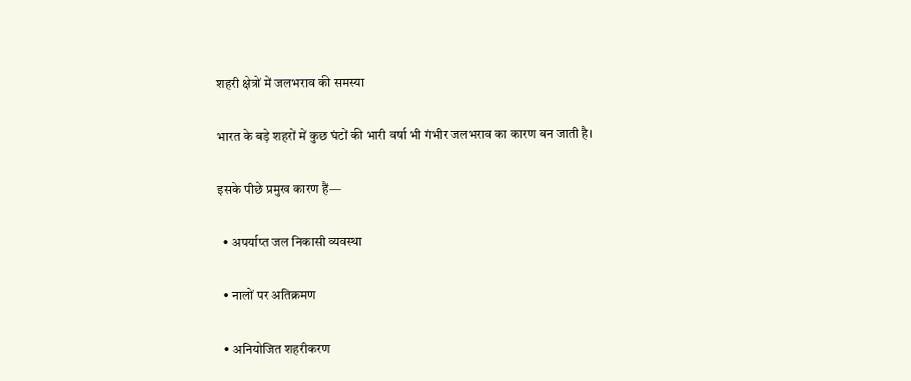शहरी क्षेत्रों में जलभराव की समस्या

भारत के बड़े शहरों में कुछ घंटों की भारी वर्षा भी गंभीर जलभराव का कारण बन जाती है।

इसके पीछे प्रमुख कारण हैं—

  • अपर्याप्त जल निकासी व्यवस्था

  • नालों पर अतिक्रमण

  • अनियोजित शहरीकरण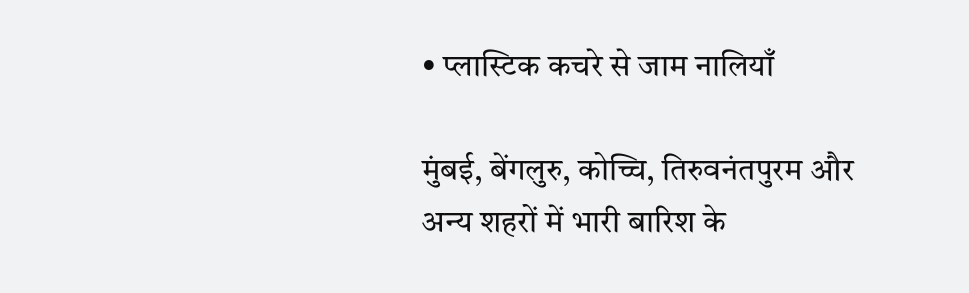• प्लास्टिक कचरे से जाम नालियाँ

मुंबई, बेंगलुरु, कोच्चि, तिरुवनंतपुरम और अन्य शहरों में भारी बारिश के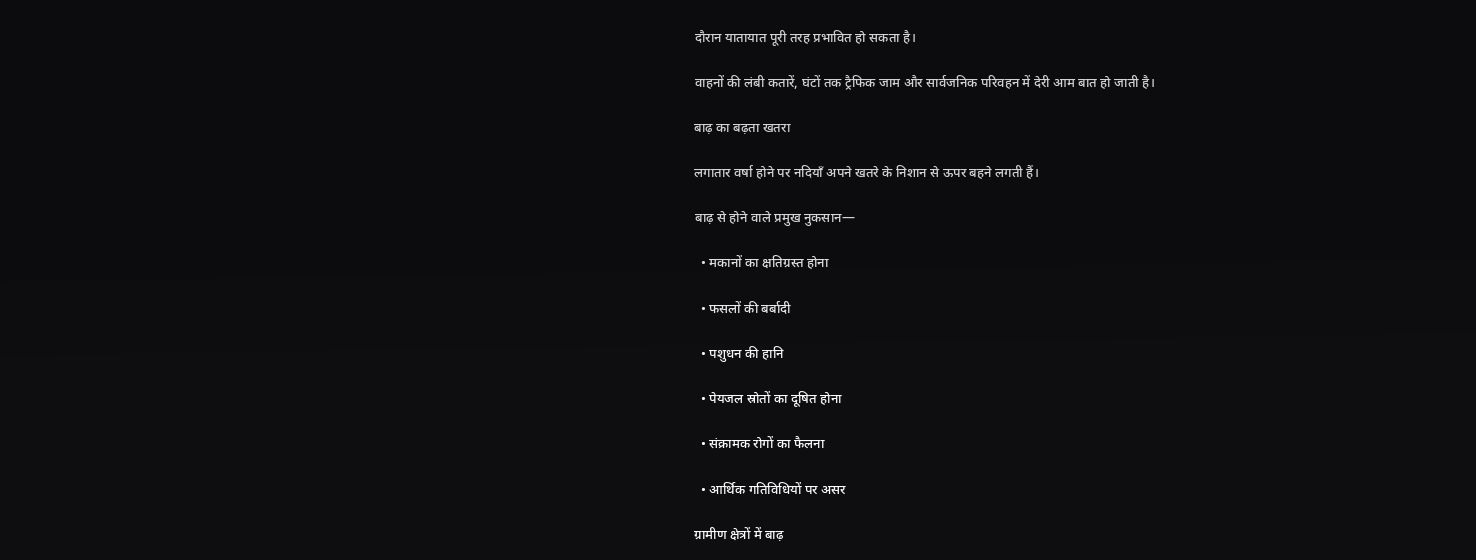दौरान यातायात पूरी तरह प्रभावित हो सकता है।

वाहनों की लंबी कतारें, घंटों तक ट्रैफिक जाम और सार्वजनिक परिवहन में देरी आम बात हो जाती है।

बाढ़ का बढ़ता खतरा

लगातार वर्षा होने पर नदियाँ अपने खतरे के निशान से ऊपर बहने लगती हैं।

बाढ़ से होने वाले प्रमुख नुकसान—

  • मकानों का क्षतिग्रस्त होना

  • फसलों की बर्बादी

  • पशुधन की हानि

  • पेयजल स्रोतों का दूषित होना

  • संक्रामक रोगों का फैलना

  • आर्थिक गतिविधियों पर असर

ग्रामीण क्षेत्रों में बाढ़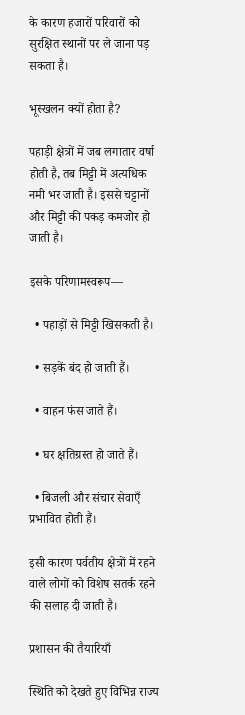के कारण हजारों परिवारों को सुरक्षित स्थानों पर ले जाना पड़ सकता है।

भूस्खलन क्यों होता है?

पहाड़ी क्षेत्रों में जब लगातार वर्षा होती है, तब मिट्टी में अत्यधिक नमी भर जाती है। इससे चट्टानों और मिट्टी की पकड़ कमजोर हो जाती है।

इसके परिणामस्वरूप—

  • पहाड़ों से मिट्टी खिसकती है।

  • सड़कें बंद हो जाती हैं।

  • वाहन फंस जाते हैं।

  • घर क्षतिग्रस्त हो जाते हैं।

  • बिजली और संचार सेवाएँ प्रभावित होती हैं।

इसी कारण पर्वतीय क्षेत्रों में रहने वाले लोगों को विशेष सतर्क रहने की सलाह दी जाती है।

प्रशासन की तैयारियाँ

स्थिति को देखते हुए विभिन्न राज्य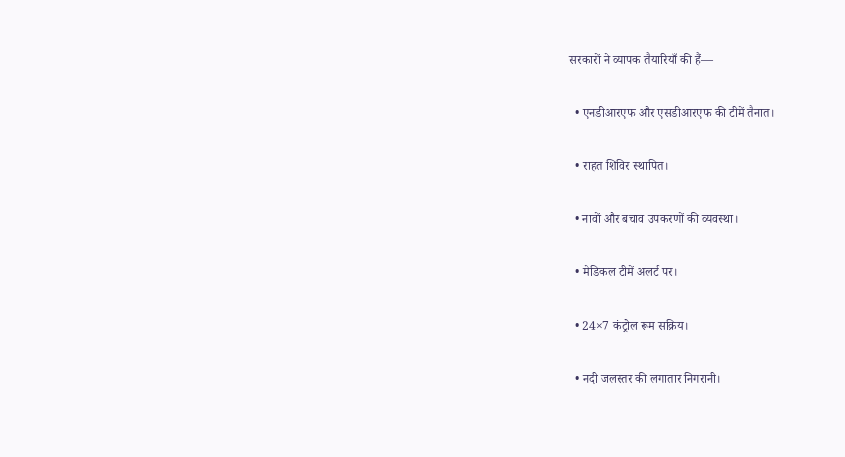सरकारों ने व्यापक तैयारियाँ की हैं—

  • एनडीआरएफ और एसडीआरएफ की टीमें तैनात।

  • राहत शिविर स्थापित।

  • नावों और बचाव उपकरणों की व्यवस्था।

  • मेडिकल टीमें अलर्ट पर।

  • 24×7 कंट्रोल रूम सक्रिय।

  • नदी जलस्तर की लगातार निगरानी।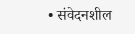• संवेदनशील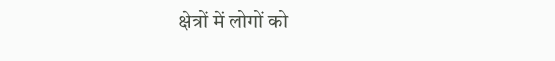क्षेत्रों में लोगों को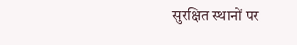सुरक्षित स्थानों पर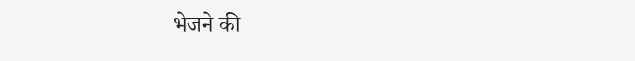भेजने की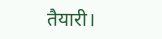तैयारी।